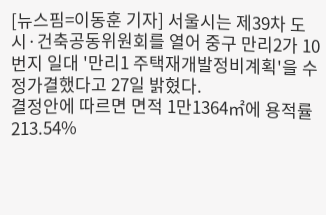[뉴스핌=이동훈 기자] 서울시는 제39차 도시·건축공동위원회를 열어 중구 만리2가 10번지 일대 '만리1 주택재개발정비계획'을 수정가결했다고 27일 밝혔다.
결정안에 따르면 면적 1만1364㎡에 용적률 213.54%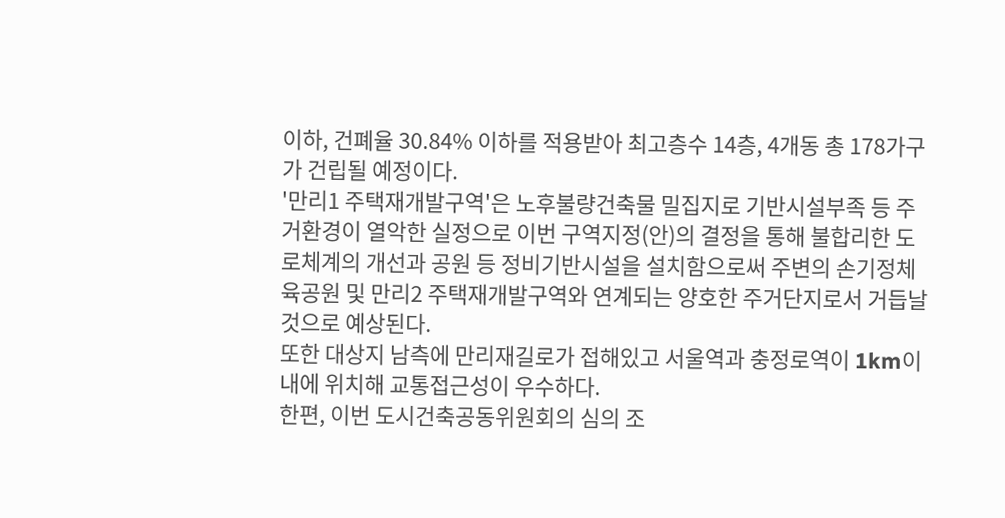이하, 건폐율 30.84% 이하를 적용받아 최고층수 14층, 4개동 총 178가구가 건립될 예정이다.
'만리1 주택재개발구역'은 노후불량건축물 밀집지로 기반시설부족 등 주거환경이 열악한 실정으로 이번 구역지정(안)의 결정을 통해 불합리한 도로체계의 개선과 공원 등 정비기반시설을 설치함으로써 주변의 손기정체육공원 및 만리2 주택재개발구역와 연계되는 양호한 주거단지로서 거듭날 것으로 예상된다.
또한 대상지 남측에 만리재길로가 접해있고 서울역과 충정로역이 1km이내에 위치해 교통접근성이 우수하다.
한편, 이번 도시건축공동위원회의 심의 조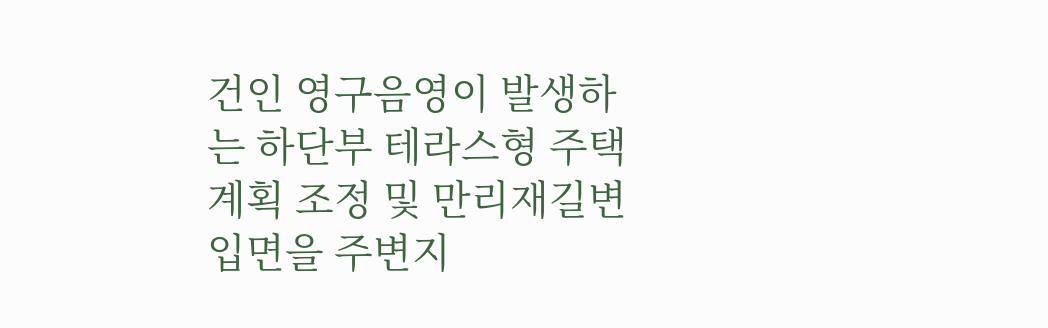건인 영구음영이 발생하는 하단부 테라스형 주택계획 조정 및 만리재길변 입면을 주변지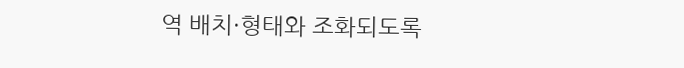역 배치·형태와 조화되도록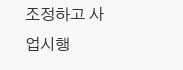조정하고 사업시행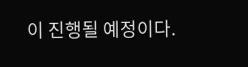이 진행될 예정이다.